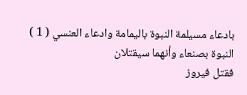بادعاء مسيلمة النبوة باليمامة وادعاء العنسي ( 1 ) النبوة بصنعاء وأنهما سيقتلان
فقتل فيروز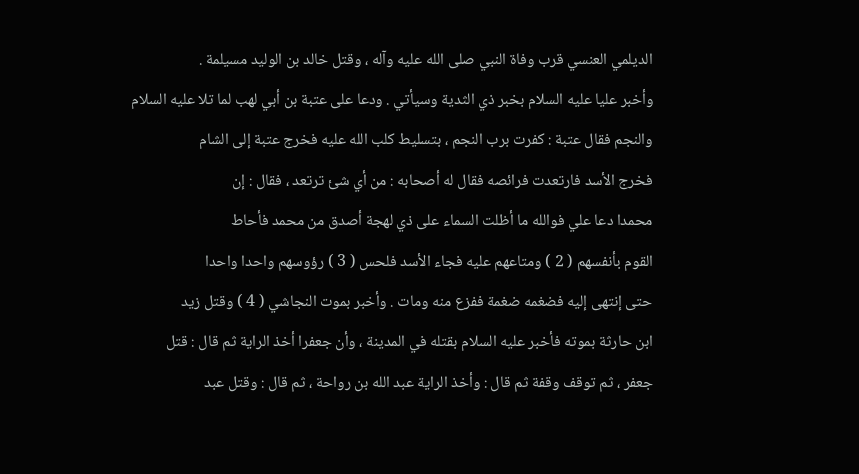الديلمي العنسي قرب وفاة النبي صلى الله عليه وآله ، وقتل خالد بن الوليد مسيلمة .
وأخبر عليا عليه السلام بخبر ذي الثدية وسيأتي . ودعا على عتبة بن أبي لهب لما تلا عليه السلام
والنجم فقال عتبة : كفرت برب النجم ، بتسليط كلب الله عليه فخرج عتبة إلى الشام
فخرج الأسد فارتعدت فرائصه فقال له أصحابه : من أي شئ ترتعد ، فقال : إن
محمدا دعا علي فوالله ما أظلت السماء على ذي لهجة أصدق من محمد فأحاط
القوم بأنفسهم ( 2 ) ومتاعهم عليه فجاء الأسد فلحس ( 3 ) رؤوسهم واحدا واحدا
حتى إنتهى إليه فضغمه ضغمة ففزع منه ومات . وأخبر بموت النجاشي ( 4 ) وقتل زيد
ابن حارثة بموته فأخبر عليه السلام بقتله في المدينة ، وأن جعفرا أخذ الراية ثم قال : قتل
جعفر ، ثم توقف وقفة ثم قال : وأخذ الراية عبد الله بن رواحة ، ثم قال : وقتل عبد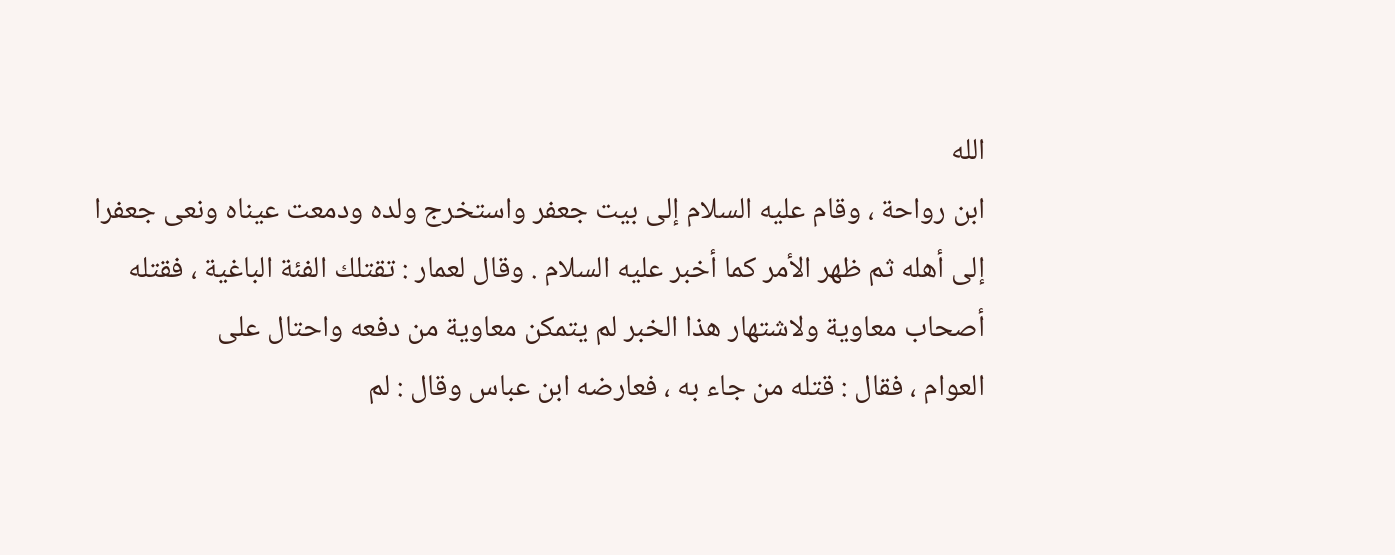الله
ابن رواحة ، وقام عليه السلام إلى بيت جعفر واستخرج ولده ودمعت عيناه ونعى جعفرا
إلى أهله ثم ظهر الأمر كما أخبر عليه السلام . وقال لعمار : تقتلك الفئة الباغية ، فقتله
أصحاب معاوية ولاشتهار هذا الخبر لم يتمكن معاوية من دفعه واحتال على
العوام ، فقال : قتله من جاء به ، فعارضه ابن عباس وقال : لم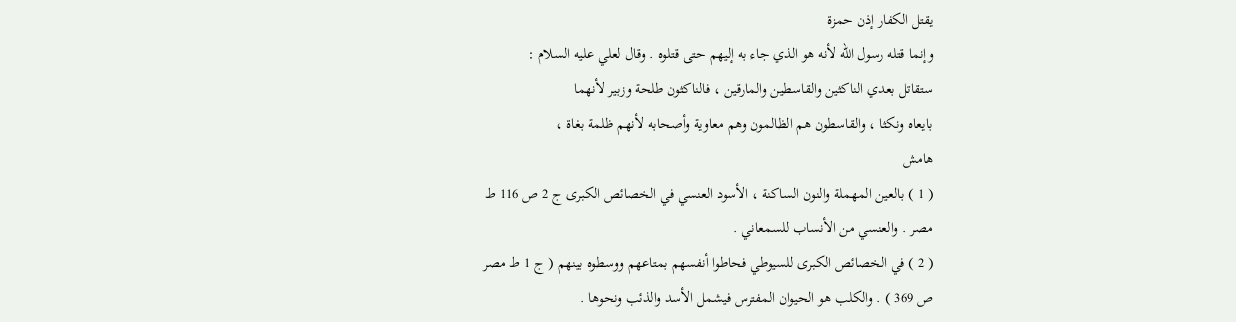يقتل الكفار إذن حمزة
وإنما قتله رسول الله لأنه هو الذي جاء به إليهم حتى قتلوه . وقال لعلي عليه السلام :
ستقاتل بعدي الناكثين والقاسطين والمارقين ، فالناكثون طلحة وزبير لأنهما
بايعاه ونكثا ، والقاسطون هم الظالمون وهم معاوية وأصحابه لأنهم ظلمة بغاة ،
هامش
( 1 ) بالعين المهملة والنون الساكنة ، الأسود العنسي في الخصائص الكبرى ج 2 ص 116 ط
مصر . والعنسي من الأنساب للسمعاني .
( 2 ) في الخصائص الكبرى للسيوطي فحاطوا أنفسهم بمتاعهم ووسطوه بينهم ( ج 1 ط مصر
ص 369 ) . والكلب هو الحيوان المفترس فيشمل الأسد والذئب ونحوها .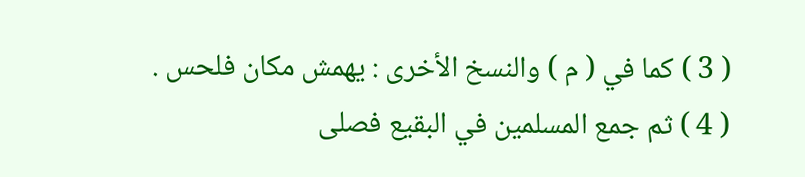( 3 ) كما في ( م ) والنسخ الأخرى : يهمش مكان فلحس .
( 4 ) ثم جمع المسلمين في البقيع فصلى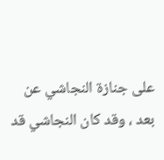على جنازة النجاشي عن بعد ، وقد كان النجاشي قد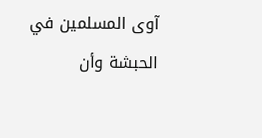آوى المسلمين في الحبشة وأن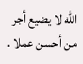الله لا يضيع أجر من أحسن عملا .